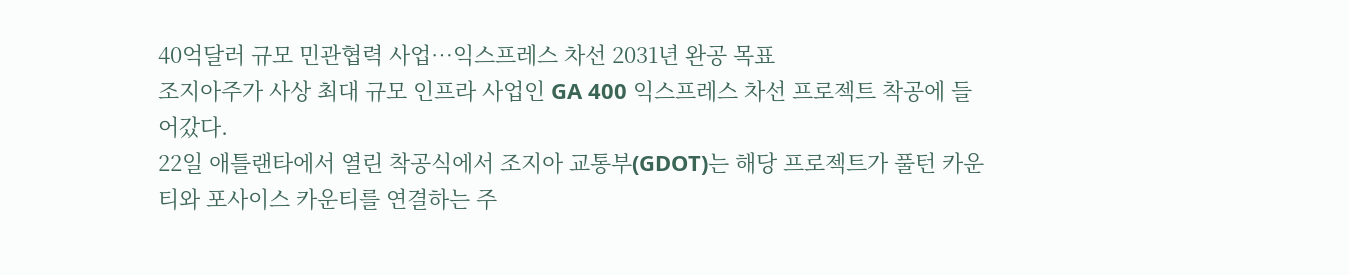40억달러 규모 민관협력 사업…익스프레스 차선 2031년 완공 목표
조지아주가 사상 최대 규모 인프라 사업인 GA 400 익스프레스 차선 프로젝트 착공에 들어갔다.
22일 애틀랜타에서 열린 착공식에서 조지아 교통부(GDOT)는 해당 프로젝트가 풀턴 카운티와 포사이스 카운티를 연결하는 주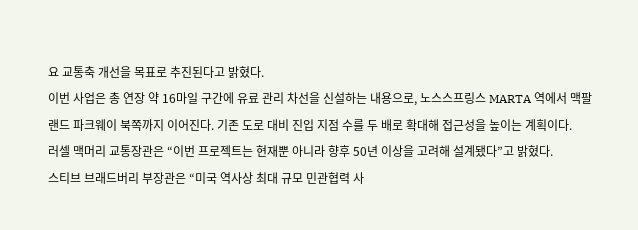요 교통축 개선을 목표로 추진된다고 밝혔다.
이번 사업은 총 연장 약 16마일 구간에 유료 관리 차선을 신설하는 내용으로, 노스스프링스 MARTA 역에서 맥팔랜드 파크웨이 북쪽까지 이어진다. 기존 도로 대비 진입 지점 수를 두 배로 확대해 접근성을 높이는 계획이다.
러셀 맥머리 교통장관은 “이번 프로젝트는 현재뿐 아니라 향후 50년 이상을 고려해 설계됐다”고 밝혔다.
스티브 브래드버리 부장관은 “미국 역사상 최대 규모 민관협력 사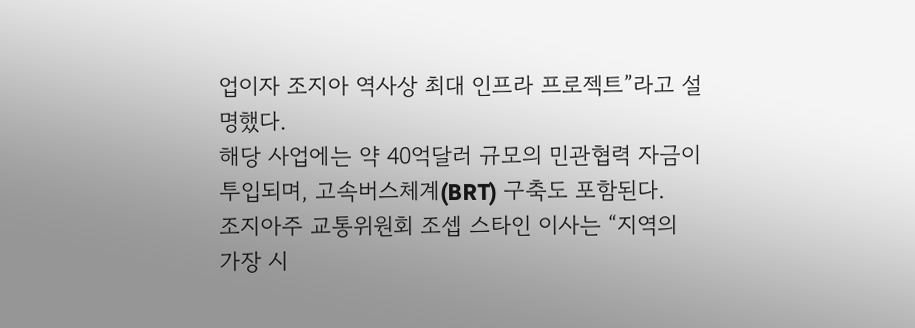업이자 조지아 역사상 최대 인프라 프로젝트”라고 설명했다.
해당 사업에는 약 40억달러 규모의 민관협력 자금이 투입되며, 고속버스체계(BRT) 구축도 포함된다.
조지아주 교통위원회 조셉 스타인 이사는 “지역의 가장 시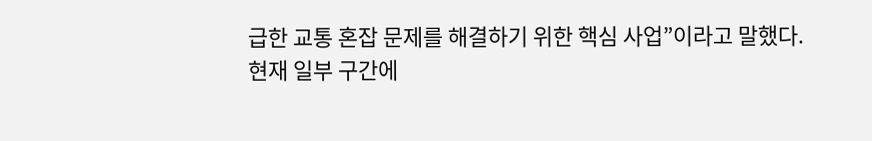급한 교통 혼잡 문제를 해결하기 위한 핵심 사업”이라고 말했다.
현재 일부 구간에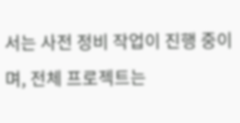서는 사전 정비 작업이 진행 중이며, 전체 프로젝트는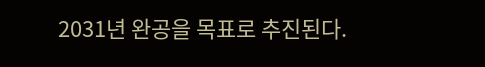2031년 완공을 목표로 추진된다.